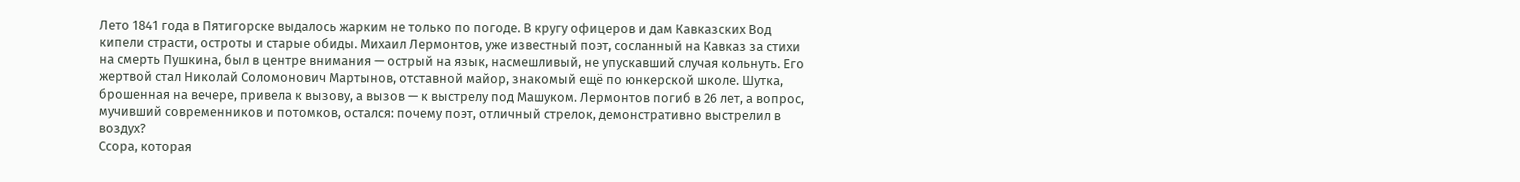Лето 1841 года в Пятигорске выдалось жарким не только по погоде. В кругу офицеров и дам Кавказских Вод кипели страсти, остроты и старые обиды. Михаил Лермонтов, уже известный поэт, сосланный на Кавказ за стихи на смерть Пушкина, был в центре внимания — острый на язык, насмешливый, не упускавший случая кольнуть. Его жертвой стал Николай Соломонович Мартынов, отставной майор, знакомый ещё по юнкерской школе. Шутка, брошенная на вечере, привела к вызову, а вызов — к выстрелу под Машуком. Лермонтов погиб в 26 лет, а вопрос, мучивший современников и потомков, остался: почему поэт, отличный стрелок, демонстративно выстрелил в воздух?
Ссора, которая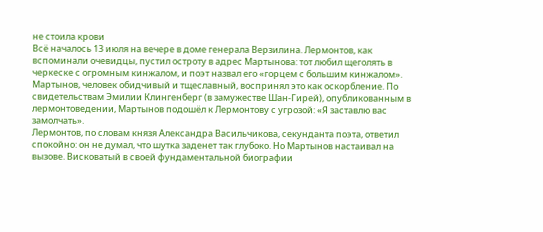не стоила крови
Всё началось 13 июля на вечере в доме генерала Верзилина. Лермонтов, как вспоминали очевидцы, пустил остроту в адрес Мартынова: тот любил щеголять в черкеске с огромным кинжалом, и поэт назвал его «горцем с большим кинжалом». Мартынов, человек обидчивый и тщеславный, воспринял это как оскорбление. По свидетельствам Эмилии Клингенберг (в замужестве Шан-Гирей), опубликованным в лермонтоведении, Мартынов подошёл к Лермонтову с угрозой: «Я заставлю вас замолчать».
Лермонтов, по словам князя Александра Васильчикова, секунданта поэта, ответил спокойно: он не думал, что шутка заденет так глубоко. Но Мартынов настаивал на вызове. Висковатый в своей фундаментальной биографии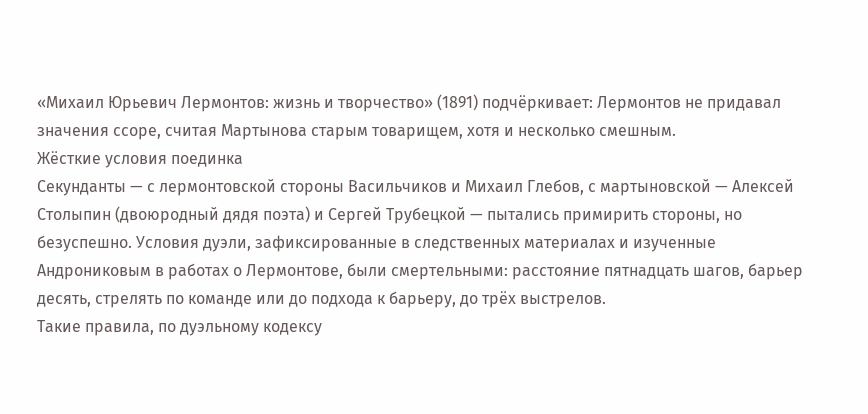«Михаил Юрьевич Лермонтов: жизнь и творчество» (1891) подчёркивает: Лермонтов не придавал значения ссоре, считая Мартынова старым товарищем, хотя и несколько смешным.
Жёсткие условия поединка
Секунданты — с лермонтовской стороны Васильчиков и Михаил Глебов, с мартыновской — Алексей Столыпин (двоюродный дядя поэта) и Сергей Трубецкой — пытались примирить стороны, но безуспешно. Условия дуэли, зафиксированные в следственных материалах и изученные Андрониковым в работах о Лермонтове, были смертельными: расстояние пятнадцать шагов, барьер десять, стрелять по команде или до подхода к барьеру, до трёх выстрелов.
Такие правила, по дуэльному кодексу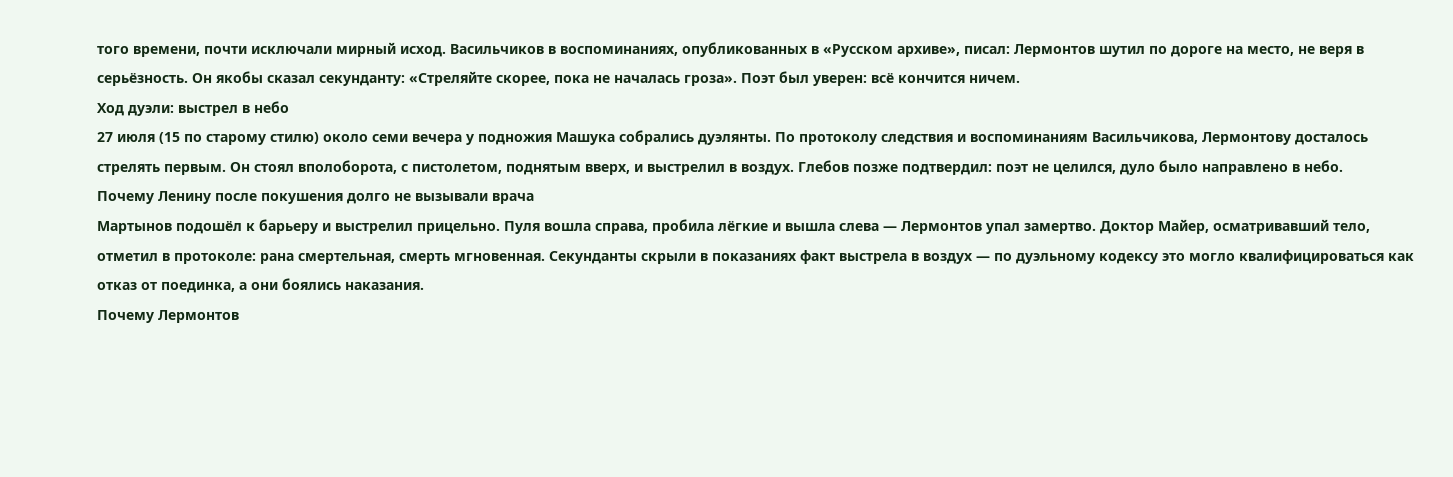того времени, почти исключали мирный исход. Васильчиков в воспоминаниях, опубликованных в «Русском архиве», писал: Лермонтов шутил по дороге на место, не веря в серьёзность. Он якобы сказал секунданту: «Стреляйте скорее, пока не началась гроза». Поэт был уверен: всё кончится ничем.
Ход дуэли: выстрел в небо
27 июля (15 по старому стилю) около семи вечера у подножия Машука собрались дуэлянты. По протоколу следствия и воспоминаниям Васильчикова, Лермонтову досталось стрелять первым. Он стоял вполоборота, с пистолетом, поднятым вверх, и выстрелил в воздух. Глебов позже подтвердил: поэт не целился, дуло было направлено в небо.
Почему Ленину после покушения долго не вызывали врача
Мартынов подошёл к барьеру и выстрелил прицельно. Пуля вошла справа, пробила лёгкие и вышла слева — Лермонтов упал замертво. Доктор Майер, осматривавший тело, отметил в протоколе: рана смертельная, смерть мгновенная. Секунданты скрыли в показаниях факт выстрела в воздух — по дуэльному кодексу это могло квалифицироваться как отказ от поединка, а они боялись наказания.
Почему Лермонтов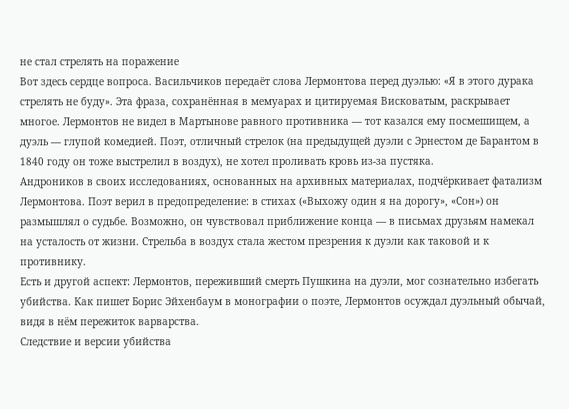не стал стрелять на поражение
Вот здесь сердце вопроса. Васильчиков передаёт слова Лермонтова перед дуэлью: «Я в этого дурака стрелять не буду». Эта фраза, сохранённая в мемуарах и цитируемая Висковатым, раскрывает многое. Лермонтов не видел в Мартынове равного противника — тот казался ему посмешищем, а дуэль — глупой комедией. Поэт, отличный стрелок (на предыдущей дуэли с Эрнестом де Барантом в 1840 году он тоже выстрелил в воздух), не хотел проливать кровь из-за пустяка.
Андроников в своих исследованиях, основанных на архивных материалах, подчёркивает фатализм Лермонтова. Поэт верил в предопределение: в стихах («Выхожу один я на дорогу», «Сон») он размышлял о судьбе. Возможно, он чувствовал приближение конца — в письмах друзьям намекал на усталость от жизни. Стрельба в воздух стала жестом презрения к дуэли как таковой и к противнику.
Есть и другой аспект: Лермонтов, переживший смерть Пушкина на дуэли, мог сознательно избегать убийства. Как пишет Борис Эйхенбаум в монографии о поэте, Лермонтов осуждал дуэльный обычай, видя в нём пережиток варварства.
Следствие и версии убийства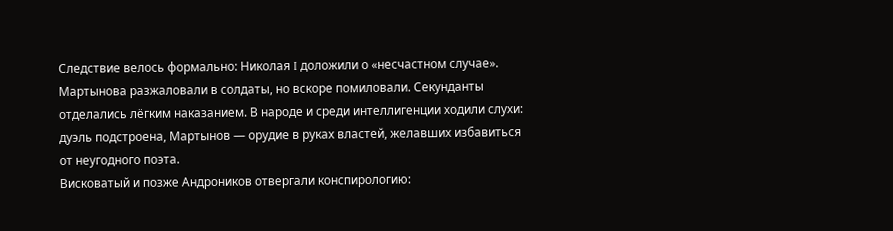Следствие велось формально: Николая I доложили о «несчастном случае». Мартынова разжаловали в солдаты, но вскоре помиловали. Секунданты отделались лёгким наказанием. В народе и среди интеллигенции ходили слухи: дуэль подстроена, Мартынов — орудие в руках властей, желавших избавиться от неугодного поэта.
Висковатый и позже Андроников отвергали конспирологию: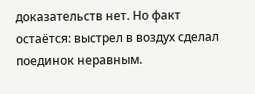доказательств нет. Но факт остаётся: выстрел в воздух сделал поединок неравным.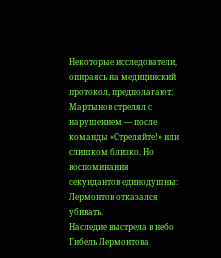Некоторые исследователи, опираясь на медицинский протокол, предполагают: Мартынов стрелял с нарушением — после команды «Стреляйте!» или слишком близко. Но воспоминания секундантов единодушны: Лермонтов отказался убивать.
Наследие выстрела в небо
Гибель Лермонтова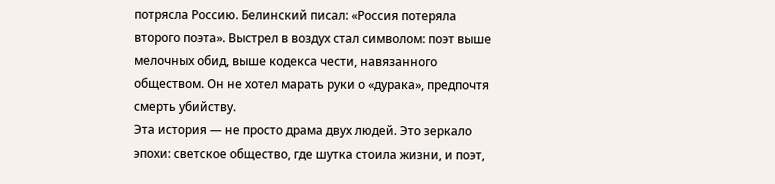потрясла Россию. Белинский писал: «Россия потеряла второго поэта». Выстрел в воздух стал символом: поэт выше мелочных обид, выше кодекса чести, навязанного обществом. Он не хотел марать руки о «дурака», предпочтя смерть убийству.
Эта история — не просто драма двух людей. Это зеркало эпохи: светское общество, где шутка стоила жизни, и поэт,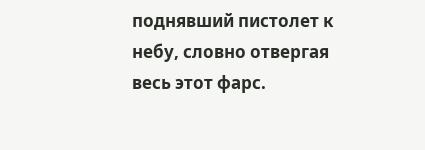поднявший пистолет к небу, словно отвергая весь этот фарс.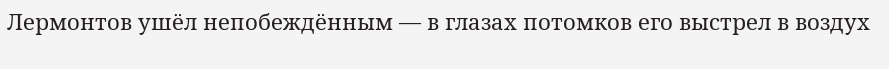Лермонтов ушёл непобеждённым — в глазах потомков его выстрел в воздух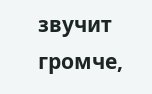звучит громче,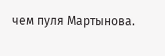чем пуля Мартынова.